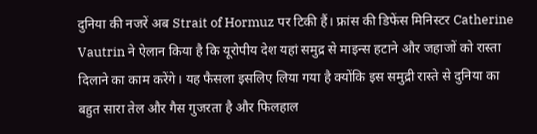दुनिया की नजरें अब Strait of Hormuz पर टिकी हैं। फ्रांस की डिफेंस मिनिस्टर Catherine Vautrin ने ऐलान किया है कि यूरोपीय देश यहां समुद्र से माइन्स हटाने और जहाजों को रास्ता दिलाने का काम करेंगे। यह फैसला इसलिए लिया गया है क्योंकि इस समुद्री रास्ते से दुनिया का बहुत सारा तेल और गैस गुजरता है और फिलहाल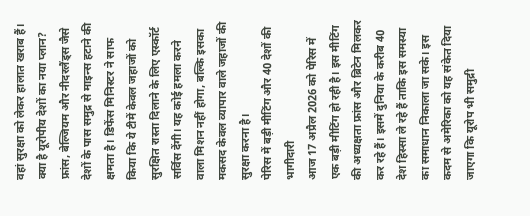वहां सुरक्षा को लेकर हालात खराब हैं।
क्या है यूरोपीय देशों का नया प्लान?
फ्रांस, बेल्जियम और नीदरलैंड्स जैसे देशों के पास समुद्र से माइन्स हटाने की क्षमता है। डिफेंस मिनिस्टर ने साफ किया कि ये टीमें केवल जहाजों को सुरक्षित रास्ता दिलाने के लिए एस्कॉर्ट सर्विस देंगी। यह कोई हमला करने वाला मिशन नहीं होगा, बल्कि इसका मकसद केवल व्यापार वाले जहाजों की सुरक्षा करना है।
पेरिस में बड़ी मीटिंग और 40 देशों की भागीदारी
आज 17 अप्रैल 2026 को पेरिस में एक बड़ी मीटिंग हो रही है। इस मीटिंग की अध्यक्षता फ्रांस और ब्रिटेन मिलकर कर रहे हैं। इसमें दुनिया के करीब 40 देश हिस्सा ले रहे हैं ताकि इस समस्या का समाधान निकाला जा सके। इस कदम से अमेरिका को यह संकेत दिया जाएगा कि यूरोप भी समुद्री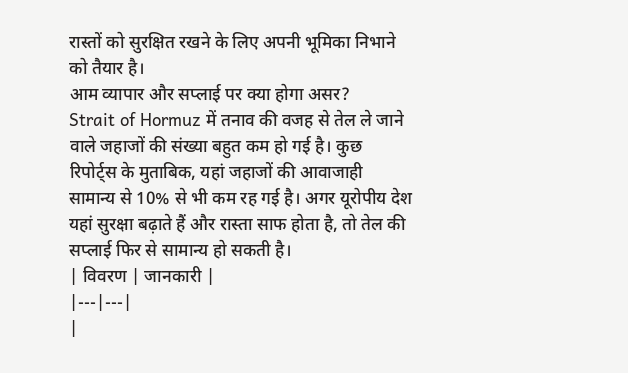रास्तों को सुरक्षित रखने के लिए अपनी भूमिका निभाने को तैयार है।
आम व्यापार और सप्लाई पर क्या होगा असर?
Strait of Hormuz में तनाव की वजह से तेल ले जाने वाले जहाजों की संख्या बहुत कम हो गई है। कुछ रिपोर्ट्स के मुताबिक, यहां जहाजों की आवाजाही सामान्य से 10% से भी कम रह गई है। अगर यूरोपीय देश यहां सुरक्षा बढ़ाते हैं और रास्ता साफ होता है, तो तेल की सप्लाई फिर से सामान्य हो सकती है।
| विवरण | जानकारी |
|---|---|
|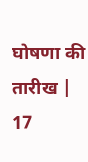घोषणा की तारीख | 17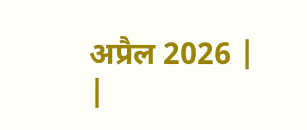अप्रैल 2026 |
|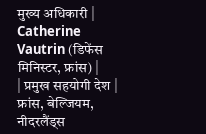मुख्य अधिकारी | Catherine Vautrin (डिफेंस मिनिस्टर, फ्रांस) |
| प्रमुख सहयोगी देश | फ्रांस, बेल्जियम, नीदरलैंड्स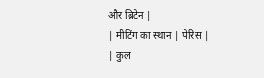और ब्रिटेन |
| मीटिंग का स्थान | पेरिस |
| कुल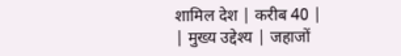शामिल देश | करीब 40 |
| मुख्य उद्देश्य | जहाजों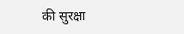की सुरक्षा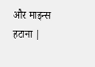और माइन्स हटाना |